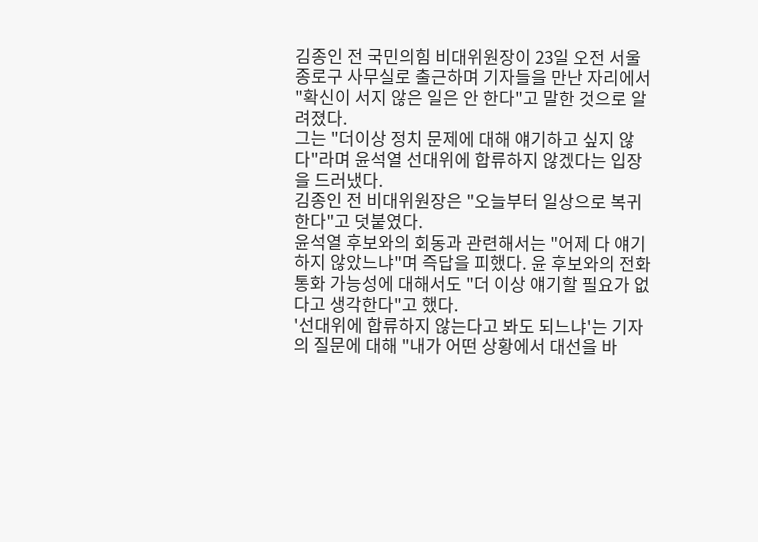김종인 전 국민의힘 비대위원장이 23일 오전 서울 종로구 사무실로 출근하며 기자들을 만난 자리에서 "확신이 서지 않은 일은 안 한다"고 말한 것으로 알려졌다.
그는 "더이상 정치 문제에 대해 얘기하고 싶지 않다"라며 윤석열 선대위에 합류하지 않겠다는 입장을 드러냈다.
김종인 전 비대위원장은 "오늘부터 일상으로 복귀한다"고 덧붙였다.
윤석열 후보와의 회동과 관련해서는 "어제 다 얘기하지 않았느냐"며 즉답을 피했다. 윤 후보와의 전화통화 가능성에 대해서도 "더 이상 얘기할 필요가 없다고 생각한다"고 했다.
'선대위에 합류하지 않는다고 봐도 되느냐'는 기자의 질문에 대해 "내가 어떤 상황에서 대선을 바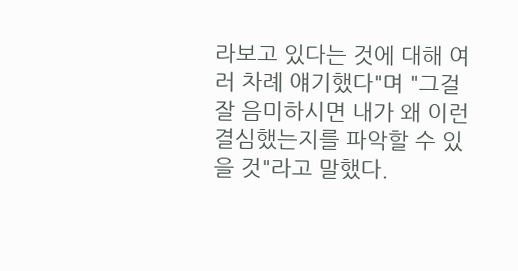라보고 있다는 것에 대해 여러 차례 얘기했다"며 "그걸 잘 음미하시면 내가 왜 이런 결심했는지를 파악할 수 있을 것"라고 말했다.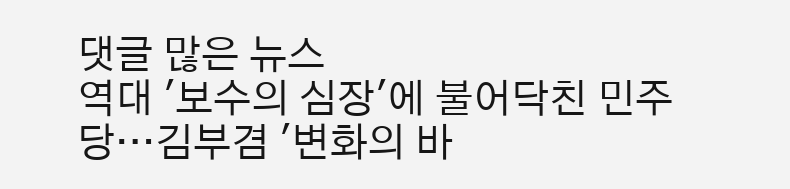댓글 많은 뉴스
역대 '보수의 심장'에 불어닥친 민주당…김부겸 '변화의 바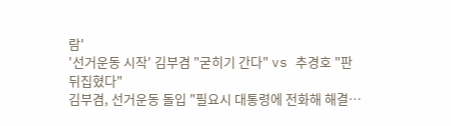람'
'선거운동 시작' 김부겸 "굳히기 간다" vs 추경호 "판 뒤집혔다"
김부겸, 선거운동 돌입 "필요시 대통령에 전화해 해결…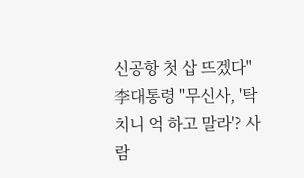신공항 첫 삽 뜨겠다"
李대통령 "무신사, '탁 치니 억 하고 말라'? 사람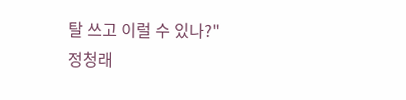탈 쓰고 이럴 수 있나?"
정청래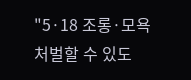"5·18 조롱·모욕 처벌할 수 있도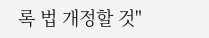록 법 개정할 것"